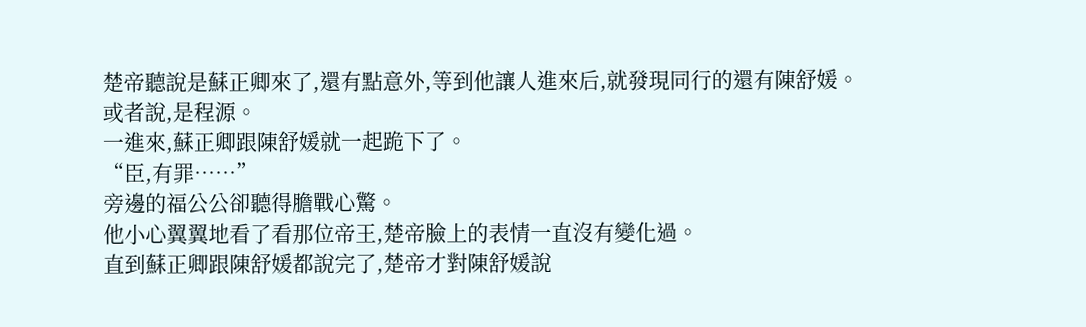楚帝聽說是蘇正卿來了,還有點意外,等到他讓人進來后,就發現同行的還有陳舒媛。
或者說,是程源。
一進來,蘇正卿跟陳舒媛就一起跪下了。
“臣,有罪……”
旁邊的福公公卻聽得膽戰心驚。
他小心翼翼地看了看那位帝王,楚帝臉上的表情一直沒有變化過。
直到蘇正卿跟陳舒媛都說完了,楚帝才對陳舒媛說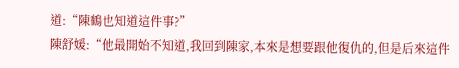道:“陳鶴也知道這件事?”
陳舒媛:“他最開始不知道,我回到陳家,本來是想要跟他復仇的,但是后來這件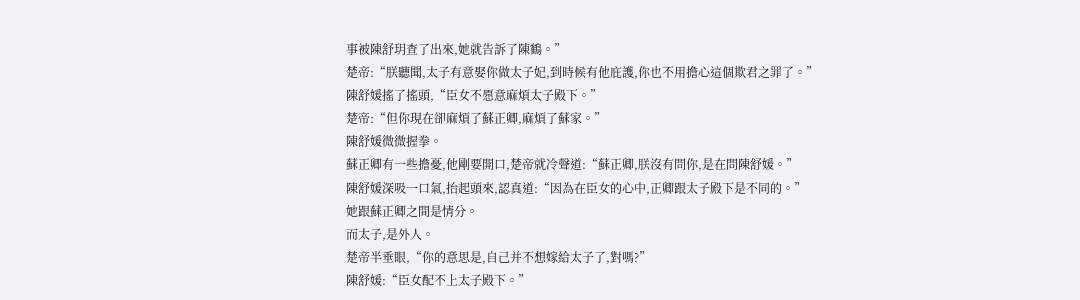事被陳舒玥查了出來,她就告訴了陳鶴。”
楚帝:“朕聽聞,太子有意娶你做太子妃,到時候有他庇護,你也不用擔心這個欺君之罪了。”
陳舒媛搖了搖頭,“臣女不愿意麻煩太子殿下。”
楚帝:“但你現在卻麻煩了蘇正卿,麻煩了蘇家。”
陳舒媛微微握拳。
蘇正卿有一些擔憂,他剛要開口,楚帝就冷聲道:“蘇正卿,朕沒有問你,是在問陳舒媛。”
陳舒媛深吸一口氣,抬起頭來,認真道:“因為在臣女的心中,正卿跟太子殿下是不同的。”
她跟蘇正卿之間是情分。
而太子,是外人。
楚帝半垂眼,“你的意思是,自己并不想嫁給太子了,對嗎?”
陳舒媛:“臣女配不上太子殿下。”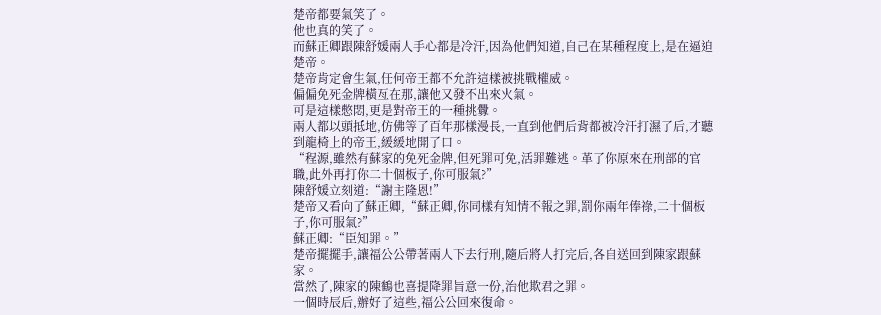楚帝都要氣笑了。
他也真的笑了。
而蘇正卿跟陳舒媛兩人手心都是冷汗,因為他們知道,自己在某種程度上,是在逼迫楚帝。
楚帝肯定會生氣,任何帝王都不允許這樣被挑戰權威。
偏偏免死金牌橫亙在那,讓他又發不出來火氣。
可是這樣憋悶,更是對帝王的一種挑釁。
兩人都以頭抵地,仿佛等了百年那樣漫長,一直到他們后背都被冷汗打濕了后,才聽到龍椅上的帝王,緩緩地開了口。
“程源,雖然有蘇家的免死金牌,但死罪可免,活罪難逃。革了你原來在刑部的官職,此外再打你二十個板子,你可服氣?”
陳舒媛立刻道:“謝主隆恩!”
楚帝又看向了蘇正卿,“蘇正卿,你同樣有知情不報之罪,罰你兩年俸祿,二十個板子,你可服氣?”
蘇正卿:“臣知罪。”
楚帝擺擺手,讓福公公帶著兩人下去行刑,隨后將人打完后,各自送回到陳家跟蘇家。
當然了,陳家的陳鶴也喜提降罪旨意一份,治他欺君之罪。
一個時辰后,辦好了這些,福公公回來復命。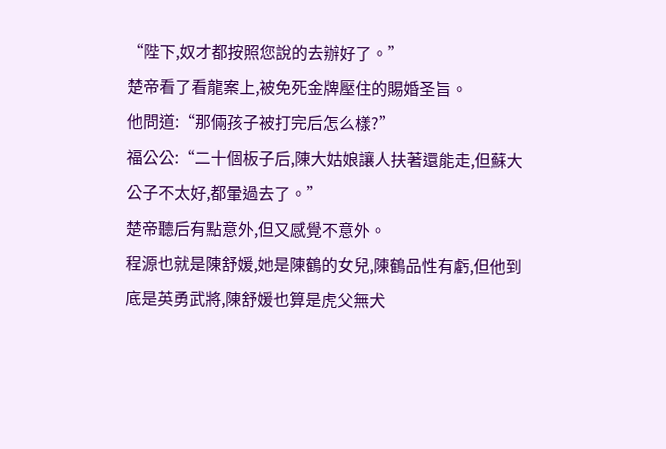“陛下,奴才都按照您說的去辦好了。”
楚帝看了看龍案上,被免死金牌壓住的賜婚圣旨。
他問道:“那倆孩子被打完后怎么樣?”
福公公:“二十個板子后,陳大姑娘讓人扶著還能走,但蘇大公子不太好,都暈過去了。”
楚帝聽后有點意外,但又感覺不意外。
程源也就是陳舒媛,她是陳鶴的女兒,陳鶴品性有虧,但他到底是英勇武將,陳舒媛也算是虎父無犬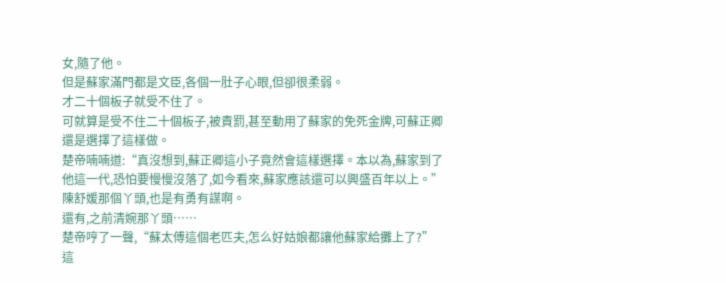女,隨了他。
但是蘇家滿門都是文臣,各個一肚子心眼,但卻很柔弱。
才二十個板子就受不住了。
可就算是受不住二十個板子,被責罰,甚至動用了蘇家的免死金牌,可蘇正卿還是選擇了這樣做。
楚帝喃喃道:“真沒想到,蘇正卿這小子竟然會這樣選擇。本以為,蘇家到了他這一代,恐怕要慢慢沒落了,如今看來,蘇家應該還可以興盛百年以上。”
陳舒媛那個丫頭,也是有勇有謀啊。
還有,之前清婉那丫頭……
楚帝哼了一聲,“蘇太傅這個老匹夫,怎么好姑娘都讓他蘇家給攤上了?”
這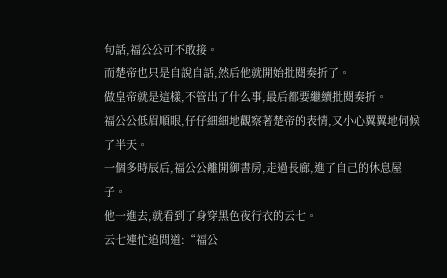句話,福公公可不敢接。
而楚帝也只是自說自話,然后他就開始批閱奏折了。
做皇帝就是這樣,不管出了什么事,最后都要繼續批閱奏折。
福公公低眉順眼,仔仔細細地觀察著楚帝的表情,又小心翼翼地伺候了半天。
一個多時辰后,福公公離開御書房,走過長廊,進了自己的休息屋子。
他一進去,就看到了身穿黑色夜行衣的云七。
云七連忙追問道:“福公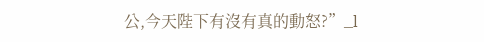公,今天陛下有沒有真的動怒?”_l